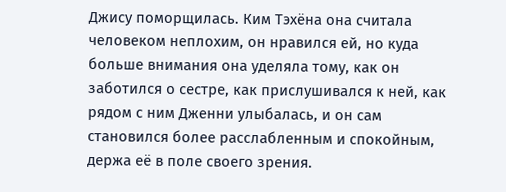Джису поморщилась. Ким Тэхёна она считала человеком неплохим, он нравился ей, но куда больше внимания она уделяла тому, как он заботился о сестре, как прислушивался к ней, как рядом с ним Дженни улыбалась, и он сам становился более расслабленным и спокойным, держа её в поле своего зрения.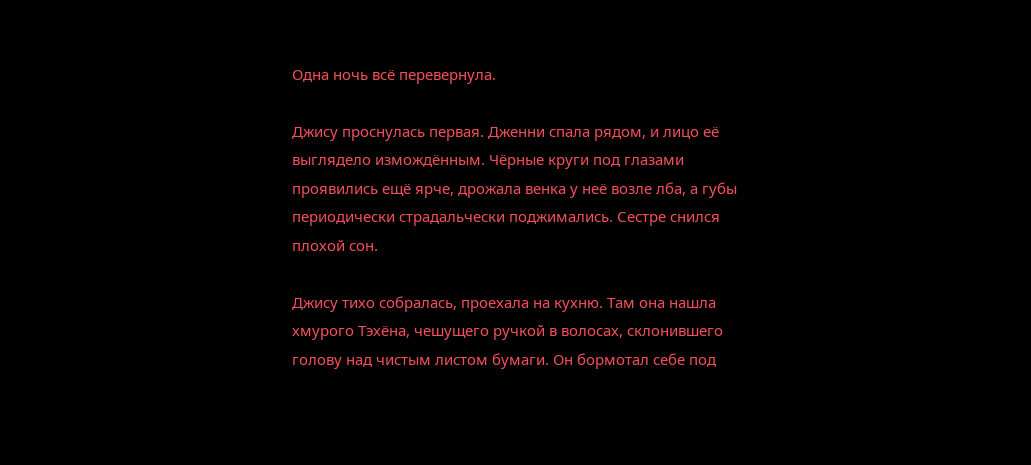Одна ночь всё перевернула.

Джису проснулась первая. Дженни спала рядом, и лицо её выглядело измождённым. Чёрные круги под глазами проявились ещё ярче, дрожала венка у неё возле лба, а губы периодически страдальчески поджимались. Сестре снился плохой сон.

Джису тихо собралась, проехала на кухню. Там она нашла хмурого Тэхёна, чешущего ручкой в волосах, склонившего голову над чистым листом бумаги. Он бормотал себе под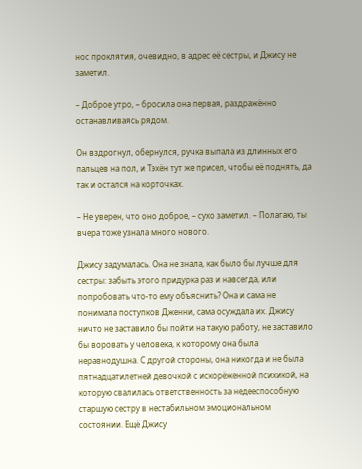нос проклятия, очевидно, в адрес её сестры, и Джису не заметил.

– Доброе утро, – бросила она первая, раздражённо останавливаясь рядом.

Он вздрогнул, обернулся, ручка выпала из длинных его пальцев на пол, и Тэхён тут же присел, чтобы её поднять, да так и остался на корточках.

– Не уверен, что оно доброе, – сухо заметил. – Полагаю, ты вчера тоже узнала много нового.

Джису задумалась. Она не знала, как было бы лучше для сестры: забыть этого придурка раз и навсегда, или попробовать что-то ему объяснить? Она и сама не понимала поступков Дженни, сама осуждала их. Джису ничто не заставило бы пойти на такую работу, не заставило бы воровать у человека, к которому она была неравнодушна. С другой стороны, она никогда и не была пятнадцатилетней девочкой с искорёженной психикой, на которую свалилась ответственность за недееспособную старшую сестру в нестабильном эмоциональном состоянии. Ещё Джису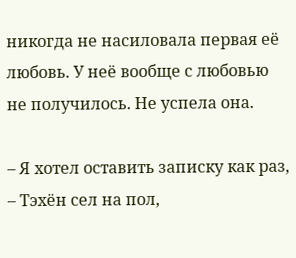никогда не насиловала первая её любовь. У неё вообще с любовью не получилось. Не успела она.

– Я хотел оставить записку как раз, – Тэхён сел на пол,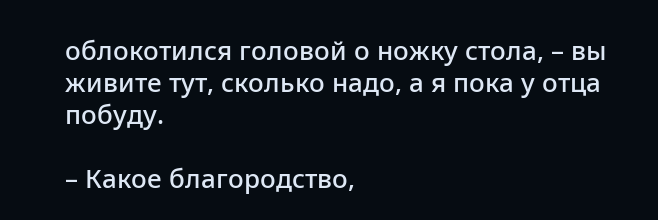облокотился головой о ножку стола, – вы живите тут, сколько надо, а я пока у отца побуду.

– Какое благородство,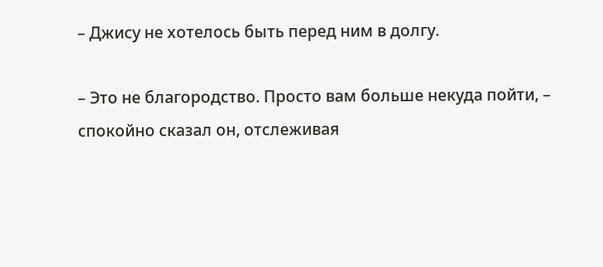– Джису не хотелось быть перед ним в долгу.

– Это не благородство. Просто вам больше некуда пойти, – спокойно сказал он, отслеживая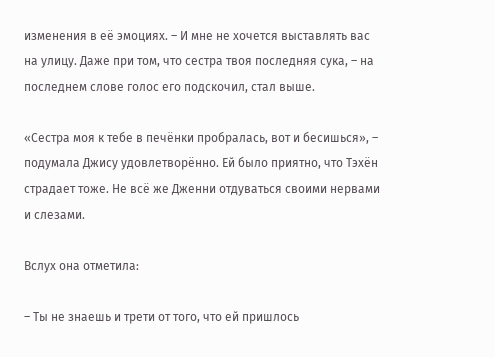изменения в её эмоциях. – И мне не хочется выставлять вас на улицу. Даже при том, что сестра твоя последняя сука, – на последнем слове голос его подскочил, стал выше.

«Сестра моя к тебе в печёнки пробралась, вот и бесишься», – подумала Джису удовлетворённо. Ей было приятно, что Тэхён страдает тоже. Не всё же Дженни отдуваться своими нервами и слезами.

Вслух она отметила:

– Ты не знаешь и трети от того, что ей пришлось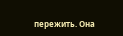пережить. Она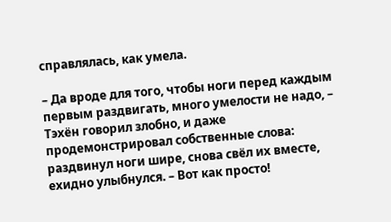справлялась, как умела.

– Да вроде для того, чтобы ноги перед каждым первым раздвигать, много умелости не надо, – Тэхён говорил злобно, и даже продемонстрировал собственные слова: раздвинул ноги шире, снова свёл их вместе, ехидно улыбнулся. – Вот как просто!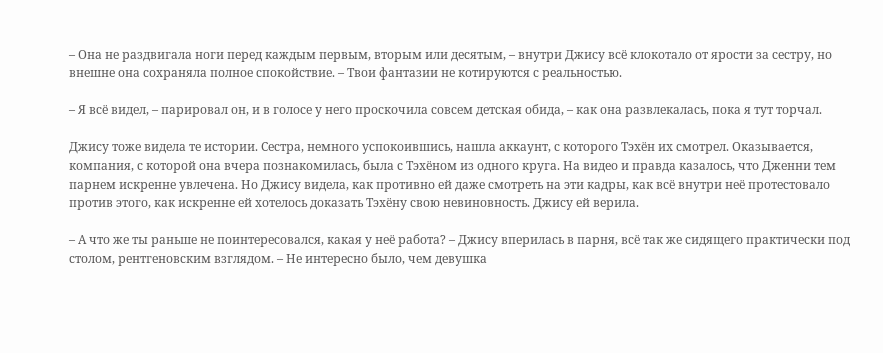– Она не раздвигала ноги перед каждым первым, вторым или десятым, – внутри Джису всё клокотало от ярости за сестру, но внешне она сохраняла полное спокойствие. – Твои фантазии не котируются с реальностью.

– Я всё видел, – парировал он, и в голосе у него проскочила совсем детская обида, – как она развлекалась, пока я тут торчал.

Джису тоже видела те истории. Сестра, немного успокоившись, нашла аккаунт, с которого Тэхён их смотрел. Оказывается, компания, с которой она вчера познакомилась, была с Тэхёном из одного круга. На видео и правда казалось, что Дженни тем парнем искренне увлечена. Но Джису видела, как противно ей даже смотреть на эти кадры, как всё внутри неё протестовало против этого, как искренне ей хотелось доказать Тэхёну свою невиновность. Джису ей верила.

– А что же ты раньше не поинтересовался, какая у неё работа? – Джису вперилась в парня, всё так же сидящего практически под столом, рентгеновским взглядом. – Не интересно было, чем девушка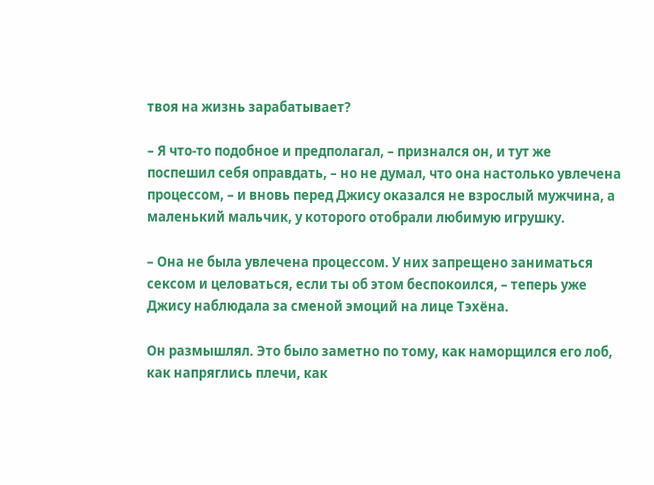твоя на жизнь зарабатывает?

– Я что-то подобное и предполагал, – признался он, и тут же поспешил себя оправдать, – но не думал, что она настолько увлечена процессом, – и вновь перед Джису оказался не взрослый мужчина, а маленький мальчик, у которого отобрали любимую игрушку.

– Она не была увлечена процессом. У них запрещено заниматься сексом и целоваться, если ты об этом беспокоился, – теперь уже Джису наблюдала за сменой эмоций на лице Тэхёна.

Он размышлял. Это было заметно по тому, как наморщился его лоб, как напряглись плечи, как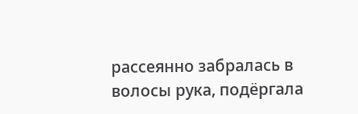рассеянно забралась в волосы рука, подёргала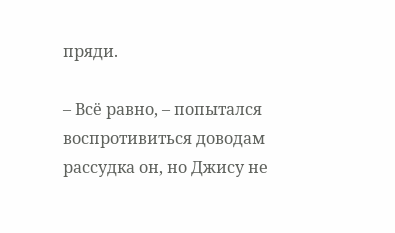пряди.

– Всё равно, – попытался воспротивиться доводам рассудка он, но Джису не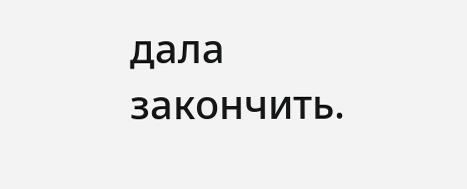дала закончить.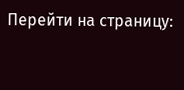Перейти на страницу: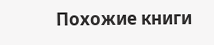Похожие книги